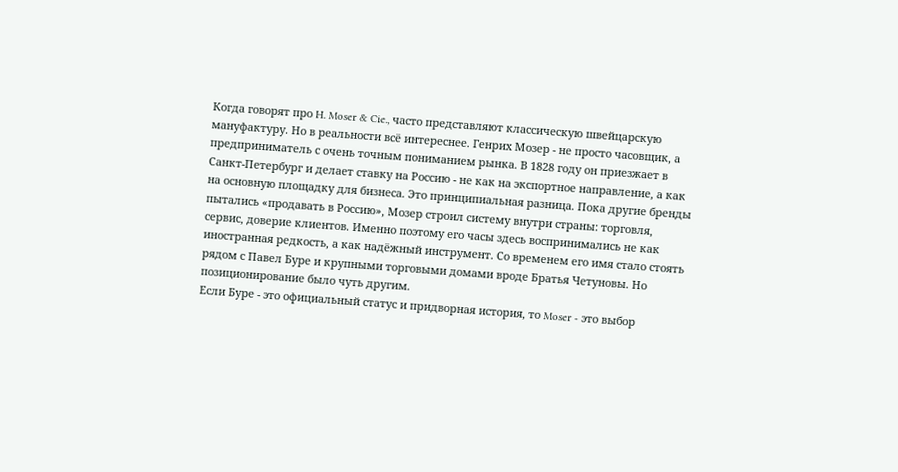Когда говорят про H. Moser & Cie., часто представляют классическую швейцарскую мануфактуру. Но в реальности всё интереснее. Генрих Мозер - не просто часовщик, а предприниматель с очень точным пониманием рынка. В 1828 году он приезжает в Санкт-Петербург и делает ставку на Россию - не как на экспортное направление, а как на основную площадку для бизнеса. Это принципиальная разница. Пока другие бренды пытались «продавать в Россию», Мозер строил систему внутри страны: торговля, сервис, доверие клиентов. Именно поэтому его часы здесь воспринимались не как иностранная редкость, а как надёжный инструмент. Со временем его имя стало стоять рядом с Павел Буре и крупными торговыми домами вроде Братья Четуновы. Но позиционирование было чуть другим.
Если Буре - это официальный статус и придворная история, то Moser - это выбор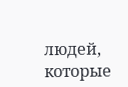людей, которые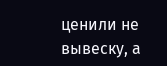ценили не вывеску, а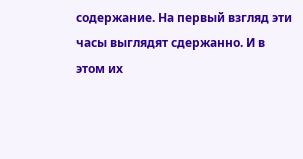содержание. На первый взгляд эти часы выглядят сдержанно. И в этом их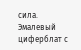сила. Эмалевый циферблат с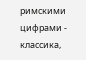римскими цифрами - классика,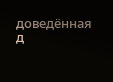доведённая д